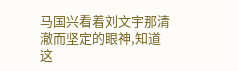马国兴看着刘文宇那清澈而坚定的眼神,知道这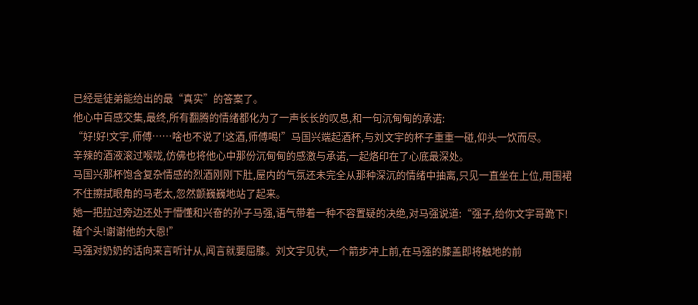已经是徒弟能给出的最“真实”的答案了。
他心中百感交集,最终,所有翻腾的情绪都化为了一声长长的叹息,和一句沉甸甸的承诺:
“好!好!文宇,师傅……啥也不说了!这酒,师傅喝!”马国兴端起酒杯,与刘文宇的杯子重重一碰,仰头一饮而尽。
辛辣的酒液滚过喉咙,仿佛也将他心中那份沉甸甸的感激与承诺,一起烙印在了心底最深处。
马国兴那杯饱含复杂情感的烈酒刚刚下肚,屋内的气氛还未完全从那种深沉的情绪中抽离,只见一直坐在上位,用围裙不住擦拭眼角的马老太,忽然颤巍巍地站了起来。
她一把拉过旁边还处于懵懂和兴奋的孙子马强,语气带着一种不容置疑的决绝,对马强说道:“强子,给你文宇哥跪下!磕个头!谢谢他的大恩!”
马强对奶奶的话向来言听计从,闻言就要屈膝。刘文宇见状,一个箭步冲上前,在马强的膝盖即将触地的前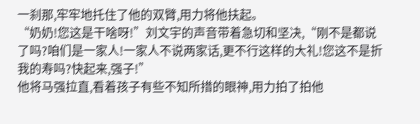一刹那,牢牢地托住了他的双臂,用力将他扶起。
“奶奶!您这是干啥呀!”刘文宇的声音带着急切和坚决,“刚不是都说了吗?咱们是一家人!一家人不说两家话,更不行这样的大礼!您这不是折我的寿吗?快起来,强子!”
他将马强拉直,看着孩子有些不知所措的眼神,用力拍了拍他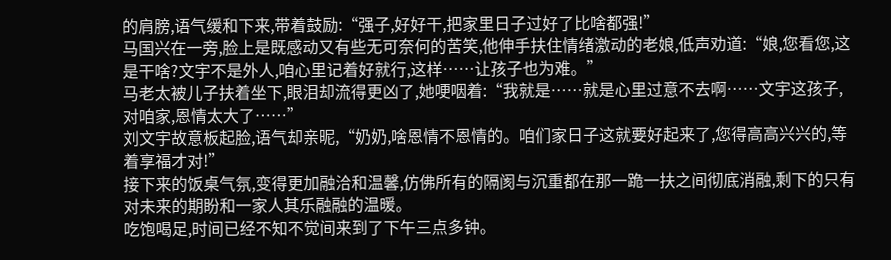的肩膀,语气缓和下来,带着鼓励:“强子,好好干,把家里日子过好了比啥都强!”
马国兴在一旁,脸上是既感动又有些无可奈何的苦笑,他伸手扶住情绪激动的老娘,低声劝道:“娘,您看您,这是干啥?文宇不是外人,咱心里记着好就行,这样……让孩子也为难。”
马老太被儿子扶着坐下,眼泪却流得更凶了,她哽咽着:“我就是……就是心里过意不去啊……文宇这孩子,对咱家,恩情太大了……”
刘文宇故意板起脸,语气却亲昵,“奶奶,啥恩情不恩情的。咱们家日子这就要好起来了,您得高高兴兴的,等着享福才对!”
接下来的饭桌气氛,变得更加融洽和温馨,仿佛所有的隔阂与沉重都在那一跪一扶之间彻底消融,剩下的只有对未来的期盼和一家人其乐融融的温暖。
吃饱喝足,时间已经不知不觉间来到了下午三点多钟。